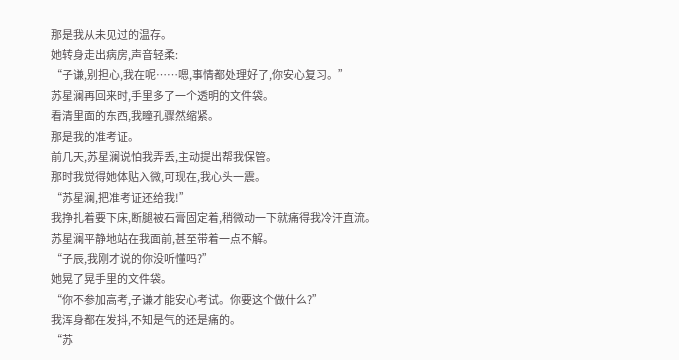那是我从未见过的温存。
她转身走出病房,声音轻柔:
“子谦,别担心,我在呢……嗯,事情都处理好了,你安心复习。”
苏星澜再回来时,手里多了一个透明的文件袋。
看清里面的东西,我瞳孔骤然缩紧。
那是我的准考证。
前几天,苏星澜说怕我弄丢,主动提出帮我保管。
那时我觉得她体贴入微,可现在,我心头一震。
“苏星澜,把准考证还给我!”
我挣扎着要下床,断腿被石膏固定着,稍微动一下就痛得我冷汗直流。
苏星澜平静地站在我面前,甚至带着一点不解。
“子辰,我刚才说的你没听懂吗?”
她晃了晃手里的文件袋。
“你不参加高考,子谦才能安心考试。你要这个做什么?”
我浑身都在发抖,不知是气的还是痛的。
“苏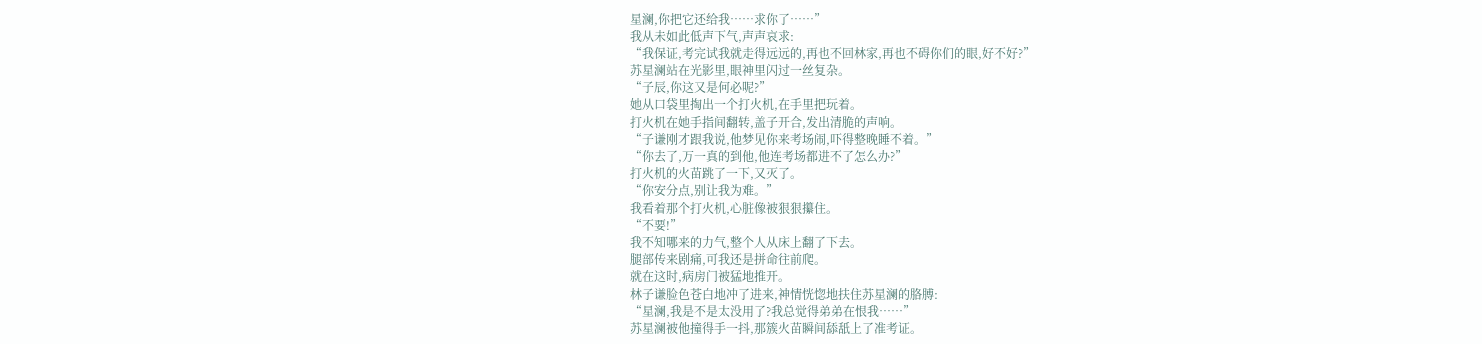星澜,你把它还给我……求你了……”
我从未如此低声下气,声声哀求:
“我保证,考完试我就走得远远的,再也不回林家,再也不碍你们的眼,好不好?”
苏星澜站在光影里,眼神里闪过一丝复杂。
“子辰,你这又是何必呢?”
她从口袋里掏出一个打火机,在手里把玩着。
打火机在她手指间翻转,盖子开合,发出清脆的声响。
“子谦刚才跟我说,他梦见你来考场闹,吓得整晚睡不着。”
“你去了,万一真的到他,他连考场都进不了怎么办?”
打火机的火苗跳了一下,又灭了。
“你安分点,别让我为难。”
我看着那个打火机,心脏像被狠狠攥住。
“不要!”
我不知哪来的力气,整个人从床上翻了下去。
腿部传来剧痛,可我还是拼命往前爬。
就在这时,病房门被猛地推开。
林子谦脸色苍白地冲了进来,神情恍惚地扶住苏星澜的胳膊:
“星澜,我是不是太没用了?我总觉得弟弟在恨我……”
苏星澜被他撞得手一抖,那簇火苗瞬间舔舐上了准考证。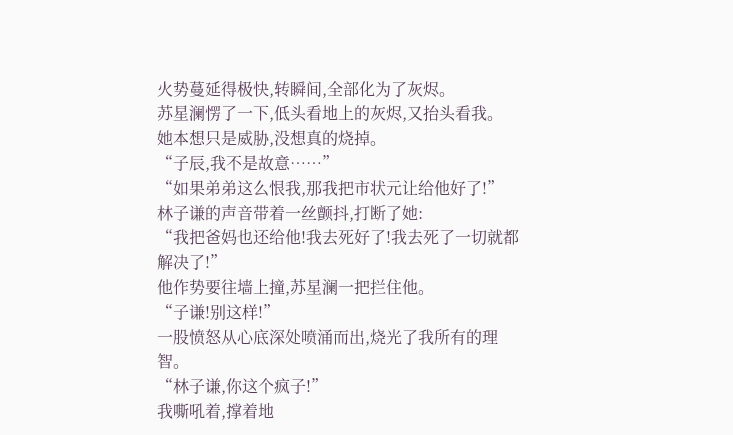火势蔓延得极快,转瞬间,全部化为了灰烬。
苏星澜愣了一下,低头看地上的灰烬,又抬头看我。
她本想只是威胁,没想真的烧掉。
“子辰,我不是故意……”
“如果弟弟这么恨我,那我把市状元让给他好了!”
林子谦的声音带着一丝颤抖,打断了她:
“我把爸妈也还给他!我去死好了!我去死了一切就都解决了!”
他作势要往墙上撞,苏星澜一把拦住他。
“子谦!别这样!”
一股愤怒从心底深处喷涌而出,烧光了我所有的理智。
“林子谦,你这个疯子!”
我嘶吼着,撑着地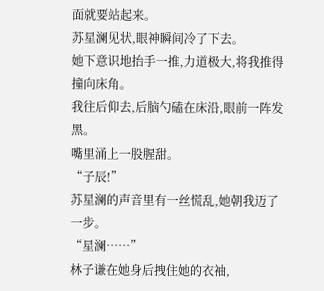面就要站起来。
苏星澜见状,眼神瞬间冷了下去。
她下意识地抬手一推,力道极大,将我推得撞向床角。
我往后仰去,后脑勺磕在床沿,眼前一阵发黑。
嘴里涌上一股腥甜。
“子辰!”
苏星澜的声音里有一丝慌乱,她朝我迈了一步。
“星澜……”
林子谦在她身后拽住她的衣袖,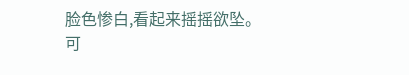脸色惨白,看起来摇摇欲坠。
可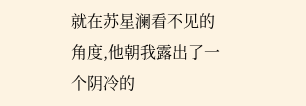就在苏星澜看不见的角度,他朝我露出了一个阴冷的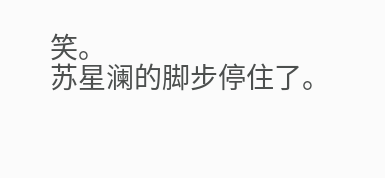笑。
苏星澜的脚步停住了。